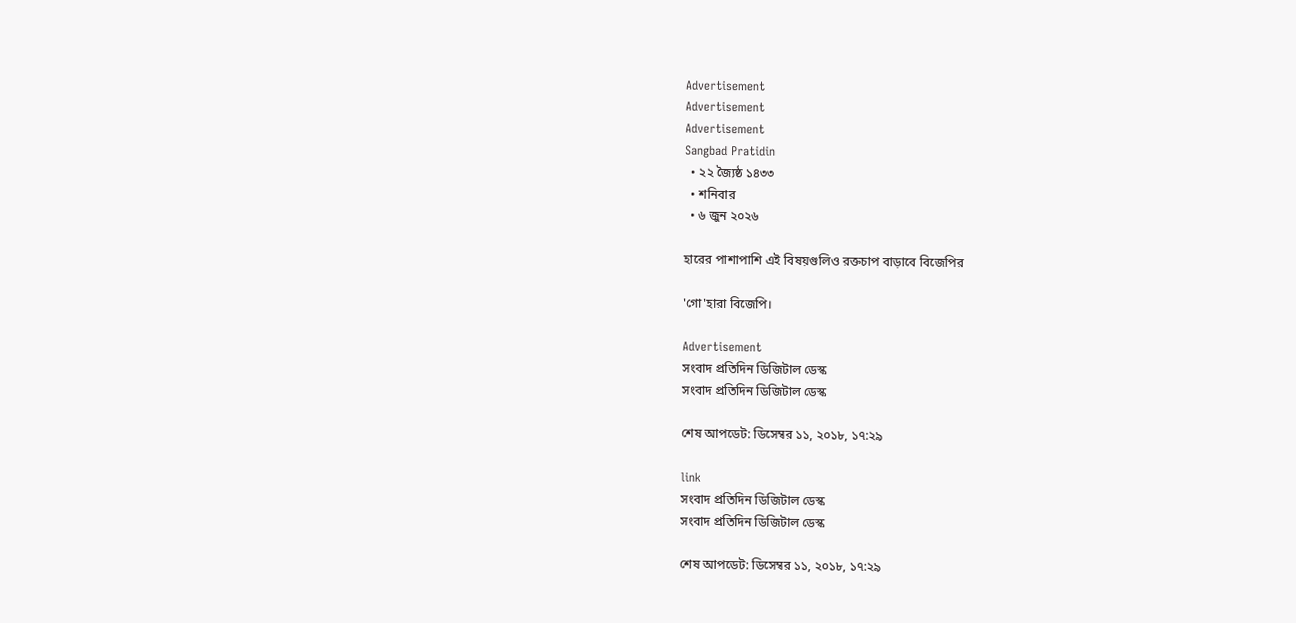Advertisement
Advertisement
Advertisement
Sangbad Pratidin
  • ২২ জ্যৈষ্ঠ ১৪৩৩
  • শনিবার
  • ৬ জুন ২০২৬

হারের পাশাপাশি এই বিষয়গুলিও রক্তচাপ বাড়াবে বিজেপির

'গো'হারা বিজেপি।

Advertisement
সংবাদ প্রতিদিন ডিজিটাল ডেস্ক
সংবাদ প্রতিদিন ডিজিটাল ডেস্ক

শেষ আপডেট: ডিসেম্বর ১১, ২০১৮, ১৭:২৯

link
সংবাদ প্রতিদিন ডিজিটাল ডেস্ক
সংবাদ প্রতিদিন ডিজিটাল ডেস্ক

শেষ আপডেট: ডিসেম্বর ১১, ২০১৮, ১৭:২৯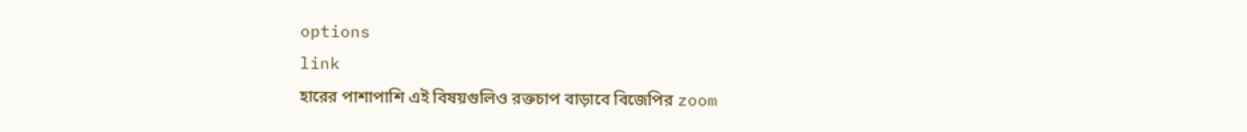options
link
হারের পাশাপাশি এই বিষয়গুলিও রক্তচাপ বাড়াবে বিজেপির zoom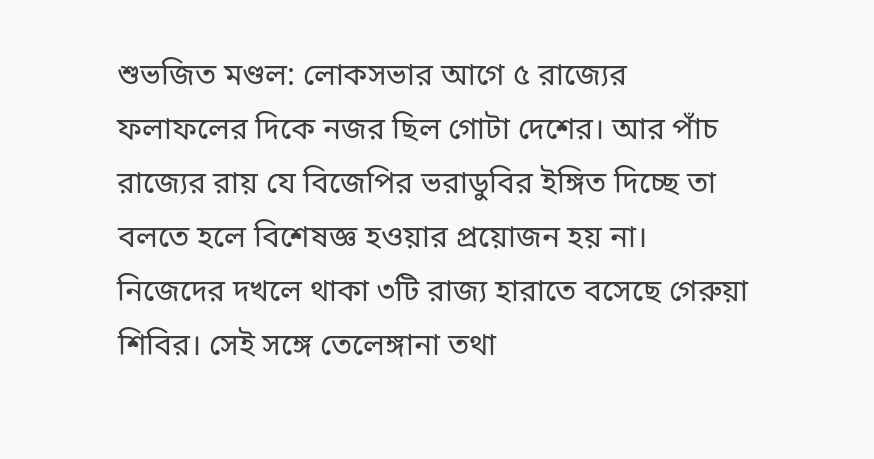শুভজিত মণ্ডল: লোকসভার আগে ৫ রাজ্যের ফলাফলের দিকে নজর ছিল গোটা দেশের। আর পাঁচ রাজ্যের রায় যে বিজেপির ভরাডুবির ইঙ্গিত দিচ্ছে তা বলতে হলে বিশেষজ্ঞ হওয়ার প্রয়োজন হয় না। নিজেদের দখলে থাকা ৩টি রাজ্য হারাতে বসেছে গেরুয়া শিবির। সেই সঙ্গে তেলেঙ্গানা তথা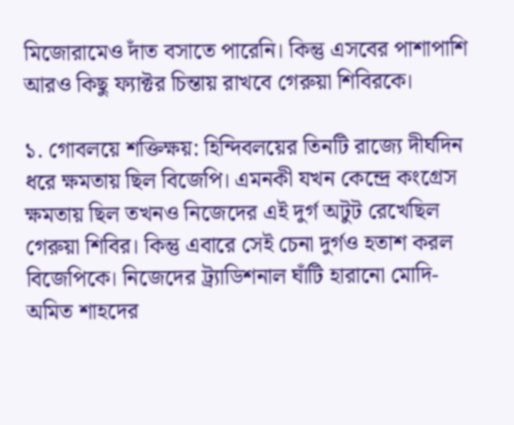মিজোরামেও দাঁত বসাতে পারেনি। কিন্তু এসবের পাশাপাশি আরও কিছু ফ্যাক্টর চিন্তায় রাখবে গেরুয়া শিবিরকে।

১. গোবলয়ে শক্তিক্ষয়: হিন্দিবলয়ের তিনটি রাজ্যে দীর্ঘদিন ধরে ক্ষমতায় ছিল বিজেপি। এমনকী যখন কেন্দ্রে কংগ্রেস ক্ষমতায় ছিল তখনও নিজেদের এই দুর্গ অটুট রেখেছিল গেরুয়া শিবির। কিন্তু এবারে সেই চেনা দুর্গও হতাশ করল বিজেপিকে। নিজেদের ট্র্যাডিশনাল ঘাঁটি হারানো মোদি-অমিত শাহদের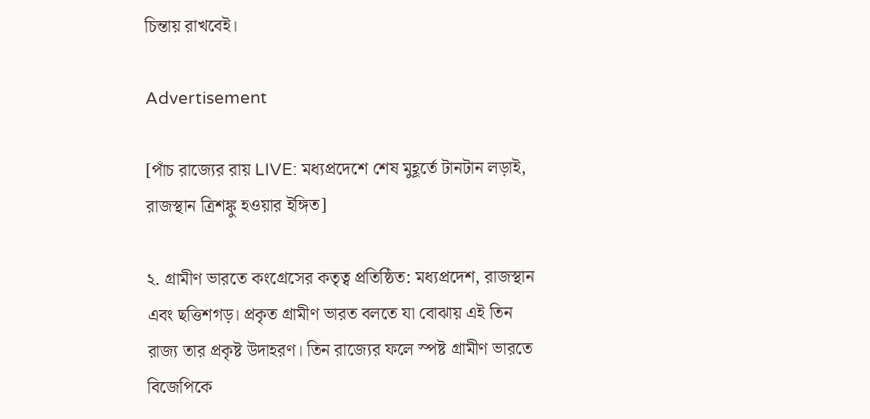চিন্তায় রাখবেই।

Advertisement

[পাঁচ রাজ্যের রায় LIVE: মধ্যপ্রদেশে শেষ মুহূর্তে টানটান লড়াই, রাজস্থান ত্রিশঙ্কু হওয়ার ইঙ্গিত]

২. গ্রামীণ ভারতে কংগ্রেসের কতৃত্ব প্রতিষ্ঠিত: মধ্যপ্রদেশ, রাজস্থান এবং ছত্তিশগড়। প্রকৃত গ্রামীণ ভারত বলতে যা বোঝায় এই তিন রাজ্য তার প্রকৃষ্ট উদাহরণ। তিন রাজ্যের ফলে স্পষ্ট গ্রামীণ ভারতে বিজেপিকে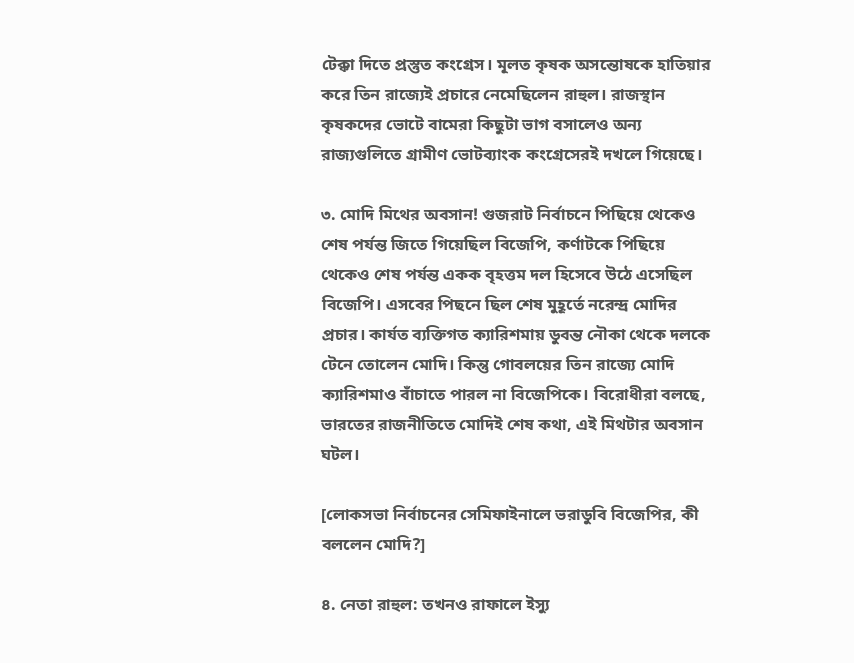টেক্কা দিতে প্রস্তুত কংগ্রেস। মূলত কৃষক অসন্তোষকে হাতিয়ার করে তিন রাজ্যেই প্রচারে নেমেছিলেন রাহুল। রাজস্থান কৃষকদের ভোটে বামেরা কিছুটা ভাগ বসালেও অন্য রাজ্যগুলিতে গ্রামীণ ভোটব্যাংক কংগ্রেসেরই দখলে গিয়েছে।

৩. মোদি মিথের অবসান! গুজরাট নির্বাচনে পিছিয়ে থেকেও শেষ পর্যন্ত জিতে গিয়েছিল বিজেপি, কর্ণাটকে পিছিয়ে থেকেও শেষ পর্যন্ত একক বৃহত্তম দল হিসেবে উঠে এসেছিল বিজেপি। এসবের পিছনে ছিল শেষ মুহূর্তে নরেন্দ্র মোদির প্রচার। কার্যত ব্যক্তিগত ক্যারিশমায় ডুবন্ত নৌকা থেকে দলকে টেনে তোলেন মোদি। কিন্তু গোবলয়ের তিন রাজ্যে মোদি ক্যারিশমাও বাঁচাতে পারল না বিজেপিকে। বিরোধীরা বলছে, ভারতের রাজনীতিতে মোদিই শেষ কথা, এই মিথটার অবসান ঘটল।

[লোকসভা নির্বাচনের সেমিফাইনালে ভরাডুবি বিজেপির, কী বললেন মোদি?]

৪. নেতা রাহুল: তখনও রাফালে ইস্যু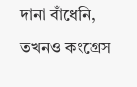দানা বাঁধেনি, তখনও কংগ্রেস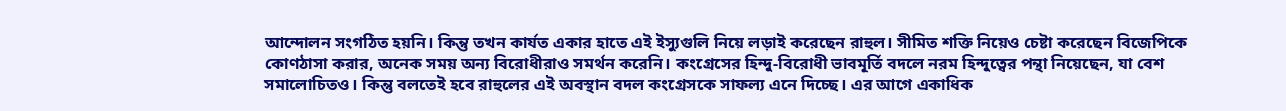আন্দোলন সংগঠিত হয়নি। কিন্তু তখন কার্যত একার হাতে এই ইস্যুগুলি নিয়ে লড়াই করেছেন রাহুল। সীমিত শক্তি নিয়েও চেষ্টা করেছেন বিজেপিকে কোণঠাসা করার, অনেক সময় অন্য বিরোধীরাও সমর্থন করেনি। কংগ্রেসের হিন্দু-বিরোধী ভাবমূর্তি বদলে নরম হিন্দুত্বের পন্থা নিয়েছেন, যা বেশ সমালোচিতও। কিন্তু বলতেই হবে রাহুলের এই অবস্থান বদল কংগ্রেসকে সাফল্য এনে দিচ্ছে। এর আগে একাধিক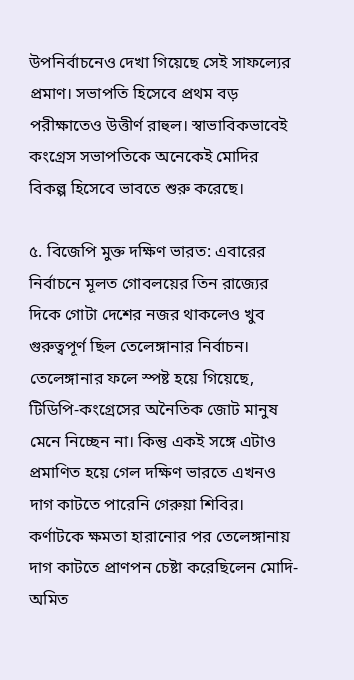উপনির্বাচনেও দেখা গিয়েছে সেই সাফল্যের প্রমাণ। সভাপতি হিসেবে প্রথম বড় পরীক্ষাতেও উত্তীর্ণ রাহুল। স্বাভাবিকভাবেই কংগ্রেস সভাপতিকে অনেকেই মোদির বিকল্প হিসেবে ভাবতে শুরু করেছে।

৫. বিজেপি মুক্ত দক্ষিণ ভারত: এবারের নির্বাচনে মূলত গোবলয়ের তিন রাজ্যের দিকে গোটা দেশের নজর থাকলেও খুব গুরুত্বপূর্ণ ছিল তেলেঙ্গানার নির্বাচন। তেলেঙ্গানার ফলে স্পষ্ট হয়ে গিয়েছে, টিডিপি-কংগ্রেসের অনৈতিক জোট মানুষ মেনে নিচ্ছেন না। কিন্তু একই সঙ্গে এটাও প্রমাণিত হয়ে গেল দক্ষিণ ভারতে এখনও দাগ কাটতে পারেনি গেরুয়া শিবির। কর্ণাটকে ক্ষমতা হারানোর পর তেলেঙ্গানায় দাগ কাটতে প্রাণপন চেষ্টা করেছিলেন মোদি-অমিত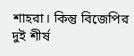শাহরা। কিন্তু বিজেপির দুই শীর্ষ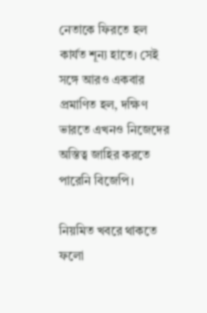নেতাকে ফিরতে হল কার্যত শূন্য হাতে। সেই সঙ্গে আরও একবার প্রমাণিত হল, দক্ষিণ ভারতে এখনও নিজেদের অস্তিত্ব জাহির করতে পারেনি বিজেপি।

নিয়মিত খবরে থাকতে ফলো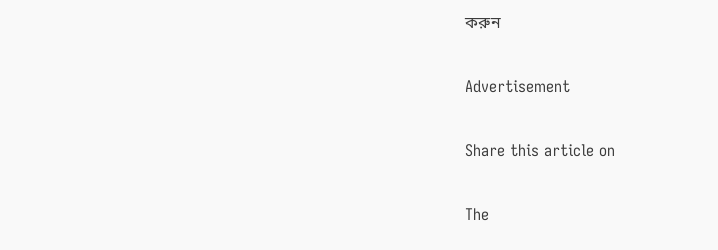করুন

Advertisement

Share this article on

The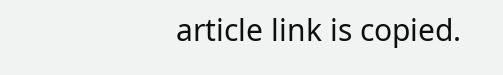article link is copied.